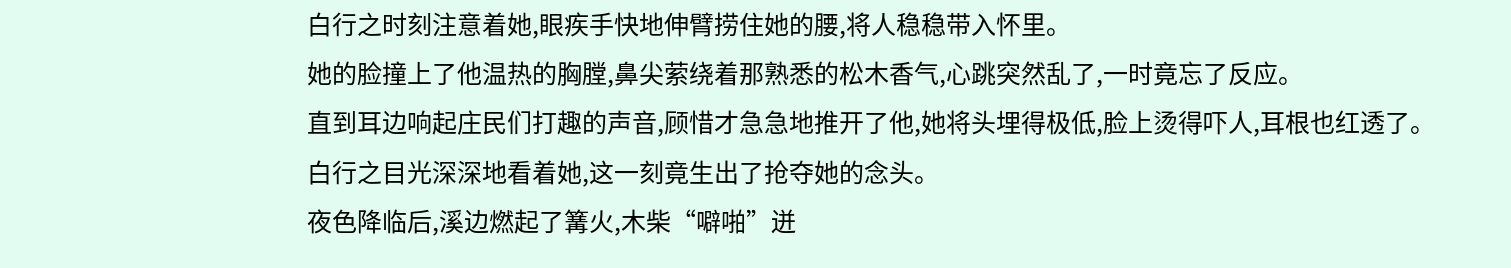白行之时刻注意着她,眼疾手快地伸臂捞住她的腰,将人稳稳带入怀里。
她的脸撞上了他温热的胸膛,鼻尖萦绕着那熟悉的松木香气,心跳突然乱了,一时竟忘了反应。
直到耳边响起庄民们打趣的声音,顾惜才急急地推开了他,她将头埋得极低,脸上烫得吓人,耳根也红透了。
白行之目光深深地看着她,这一刻竟生出了抢夺她的念头。
夜色降临后,溪边燃起了篝火,木柴“噼啪”迸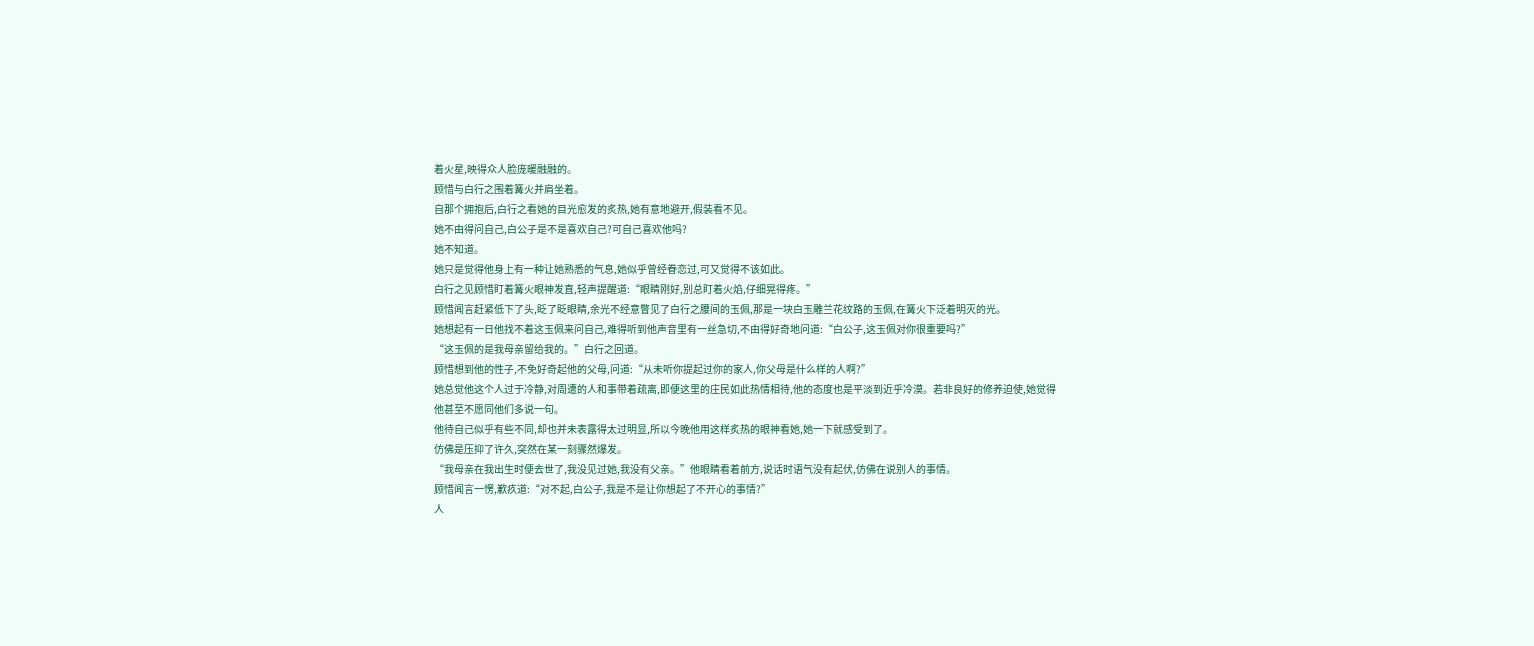着火星,映得众人脸庞暖融融的。
顾惜与白行之围着篝火并肩坐着。
自那个拥抱后,白行之看她的目光愈发的炙热,她有意地避开,假装看不见。
她不由得问自己,白公子是不是喜欢自己?可自己喜欢他吗?
她不知道。
她只是觉得他身上有一种让她熟悉的气息,她似乎曾经眷恋过,可又觉得不该如此。
白行之见顾惜盯着篝火眼神发直,轻声提醒道:“眼睛刚好,别总盯着火焰,仔细晃得疼。”
顾惜闻言赶紧低下了头,眨了眨眼睛,余光不经意瞥见了白行之腰间的玉佩,那是一块白玉雕兰花纹路的玉佩,在篝火下泛着明灭的光。
她想起有一日他找不着这玉佩来问自己,难得听到他声音里有一丝急切,不由得好奇地问道:“白公子,这玉佩对你很重要吗?”
“这玉佩的是我母亲留给我的。”白行之回道。
顾惜想到他的性子,不免好奇起他的父母,问道:“从未听你提起过你的家人,你父母是什么样的人啊?”
她总觉他这个人过于冷静,对周遭的人和事带着疏离,即便这里的庄民如此热情相待,他的态度也是平淡到近乎冷漠。若非良好的修养迫使,她觉得他甚至不愿同他们多说一句。
他待自己似乎有些不同,却也并未表露得太过明显,所以今晚他用这样炙热的眼神看她,她一下就感受到了。
仿佛是压抑了许久,突然在某一刻骤然爆发。
“我母亲在我出生时便去世了,我没见过她,我没有父亲。”他眼睛看着前方,说话时语气没有起伏,仿佛在说别人的事情。
顾惜闻言一愣,歉疚道:“对不起,白公子,我是不是让你想起了不开心的事情?”
人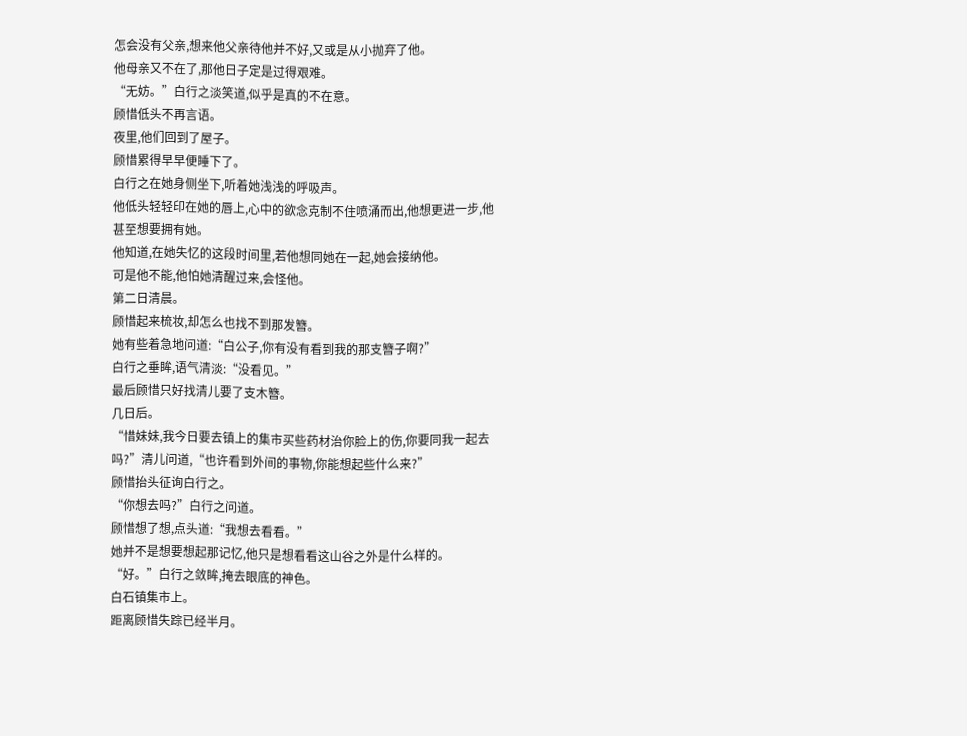怎会没有父亲,想来他父亲待他并不好,又或是从小抛弃了他。
他母亲又不在了,那他日子定是过得艰难。
“无妨。”白行之淡笑道,似乎是真的不在意。
顾惜低头不再言语。
夜里,他们回到了屋子。
顾惜累得早早便睡下了。
白行之在她身侧坐下,听着她浅浅的呼吸声。
他低头轻轻印在她的唇上,心中的欲念克制不住喷涌而出,他想更进一步,他甚至想要拥有她。
他知道,在她失忆的这段时间里,若他想同她在一起,她会接纳他。
可是他不能,他怕她清醒过来,会怪他。
第二日清晨。
顾惜起来梳妆,却怎么也找不到那发簪。
她有些着急地问道:“白公子,你有没有看到我的那支簪子啊?”
白行之垂眸,语气清淡:“没看见。”
最后顾惜只好找清儿要了支木簪。
几日后。
“惜妹妹,我今日要去镇上的集市买些药材治你脸上的伤,你要同我一起去吗?”清儿问道,“也许看到外间的事物,你能想起些什么来?”
顾惜抬头征询白行之。
“你想去吗?”白行之问道。
顾惜想了想,点头道:“我想去看看。”
她并不是想要想起那记忆,他只是想看看这山谷之外是什么样的。
“好。”白行之敛眸,掩去眼底的神色。
白石镇集市上。
距离顾惜失踪已经半月。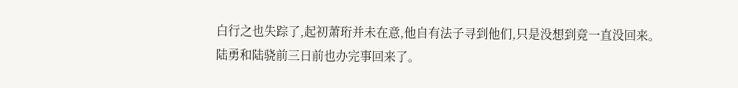白行之也失踪了,起初萧珩并未在意,他自有法子寻到他们,只是没想到竟一直没回来。
陆勇和陆骁前三日前也办完事回来了。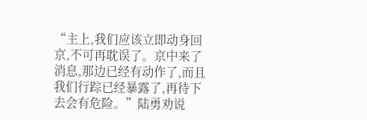“主上,我们应该立即动身回京,不可再耽误了。京中来了消息,那边已经有动作了,而且我们行踪已经暴露了,再待下去会有危险。”陆勇劝说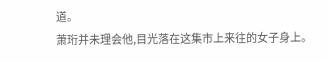道。
萧珩并未理会他,目光落在这集市上来往的女子身上。